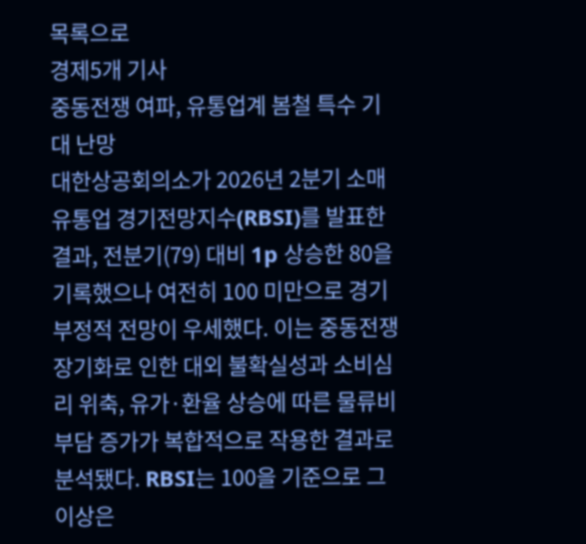목록으로
경제5개 기사
중동전쟁 여파, 유통업계 봄철 특수 기대 난망
대한상공회의소가 2026년 2분기 소매유통업 경기전망지수(RBSI)를 발표한 결과, 전분기(79) 대비 1p 상승한 80을 기록했으나 여전히 100 미만으로 경기 부정적 전망이 우세했다. 이는 중동전쟁 장기화로 인한 대외 불확실성과 소비심리 위축, 유가·환율 상승에 따른 물류비 부담 증가가 복합적으로 작용한 결과로 분석됐다. RBSI는 100을 기준으로 그 이상은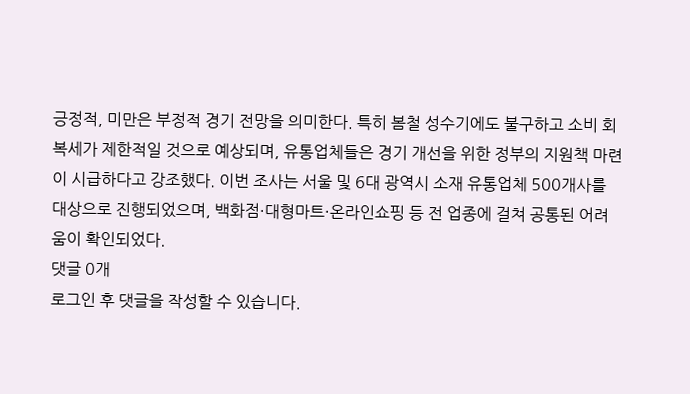긍정적, 미만은 부정적 경기 전망을 의미한다. 특히 봄철 성수기에도 불구하고 소비 회복세가 제한적일 것으로 예상되며, 유통업체들은 경기 개선을 위한 정부의 지원책 마련이 시급하다고 강조했다. 이번 조사는 서울 및 6대 광역시 소재 유통업체 500개사를 대상으로 진행되었으며, 백화점·대형마트·온라인쇼핑 등 전 업종에 걸쳐 공통된 어려움이 확인되었다.
댓글 0개
로그인 후 댓글을 작성할 수 있습니다.